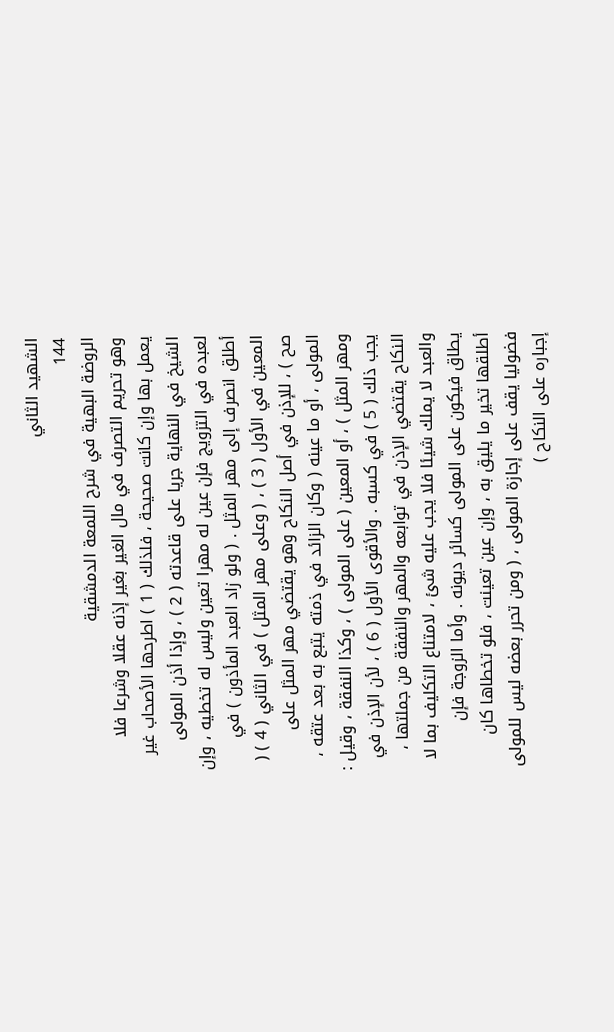الشهيد الثاني
144
الروضة البهية في شرح اللمعة الدمشقية
وهو تحريم التصرف في مال الغير بغير إذنه عقلا وشرعا فلا يعمل بها وإن كانت صحيحة ، فلذلك ( 1 ) اطرحها الأصحاب غير الشيخ في النهاية جريا على قاعدته ( 2 ) ، وإذا أذن المولى لعبده في التزويج فإن عين له مهرا تعين وليس له تخطيه ، وإن أطلق انصرف إلى مهر المثل . ( ولو زاد العبد المأذون ) في المعين في الأول ( 3 ) ، ( وعلى مهر المثل ) في الثاني ( 4 ) ( صح ) ، للإذن في أصل النكاح وهو يقتضي مهر المثل على المولى ، أو ما عينه ( وكان الزائد في ذمته يتبع به بعد عتقه ، ومهر المثل ) ، أو المعين ( على المولى ) ، وكذا النفقة ، وقيل : يجب ذلك ( 5 ) في كسبه . والأقوى الأول ( 6 ) ، لأن الإذن في النكاح يقتضي الإذن في توابعه والمهر والنفقة من جملتها ، والعبد لا يملك شيئا فلا يجب عليه شئ ، لامتناع التكليف بما لا يطاق فيكون على المولى كسائر ديونه . وأما الزوجة فإن أطلقها تخير ما يليق به ، وإن عين تعينت ، فلو تخطاها كان فضوليا يقف على إجازة المولى ، ( ومن تحرر بعضه ليس للمولى إجباره على النكاح )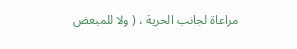مراعاة لجانب الحرية ، ( ولا للمبعض